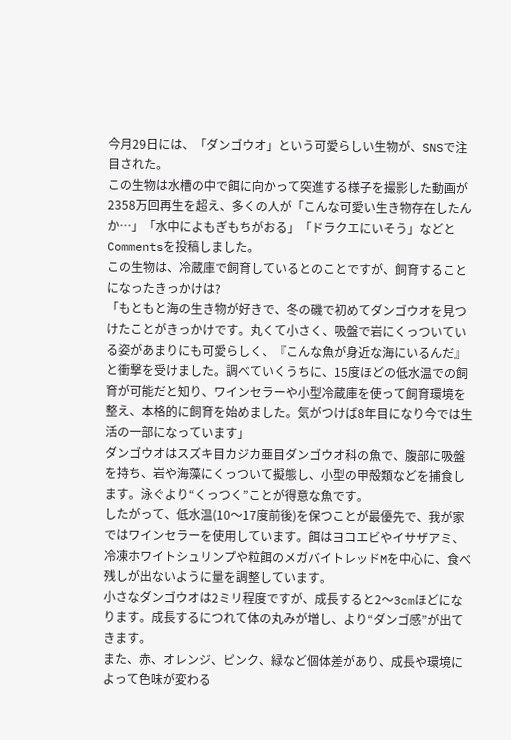今月29日には、「ダンゴウオ」という可愛らしい生物が、SNSで注目された。
この生物は水槽の中で餌に向かって突進する様子を撮影した動画が2358万回再生を超え、多くの人が「こんな可愛い生き物存在したんか…」「水中によもぎもちがおる」「ドラクエにいそう」などと Commentsを投稿しました。
この生物は、冷蔵庫で飼育しているとのことですが、飼育することになったきっかけは?
「もともと海の生き物が好きで、冬の磯で初めてダンゴウオを見つけたことがきっかけです。丸くて小さく、吸盤で岩にくっついている姿があまりにも可愛らしく、『こんな魚が身近な海にいるんだ』と衝撃を受けました。調べていくうちに、15度ほどの低水温での飼育が可能だと知り、ワインセラーや小型冷蔵庫を使って飼育環境を整え、本格的に飼育を始めました。気がつけば8年目になり今では生活の一部になっています」
ダンゴウオはスズキ目カジカ亜目ダンゴウオ科の魚で、腹部に吸盤を持ち、岩や海藻にくっついて擬態し、小型の甲殻類などを捕食します。泳ぐより“くっつく”ことが得意な魚です。
したがって、低水温(10〜17度前後)を保つことが最優先で、我が家ではワインセラーを使用しています。餌はヨコエビやイサザアミ、冷凍ホワイトシュリンプや粒餌のメガバイトレッドMを中心に、食べ残しが出ないように量を調整しています。
小さなダンゴウオは2ミリ程度ですが、成長すると2〜3cmほどになります。成長するにつれて体の丸みが増し、より“ダンゴ感”が出てきます。
また、赤、オレンジ、ピンク、緑など個体差があり、成長や環境によって色味が変わる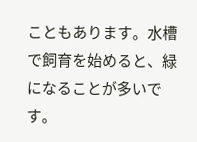こともあります。水槽で飼育を始めると、緑になることが多いです。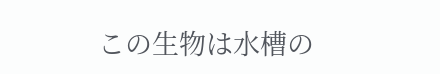この生物は水槽の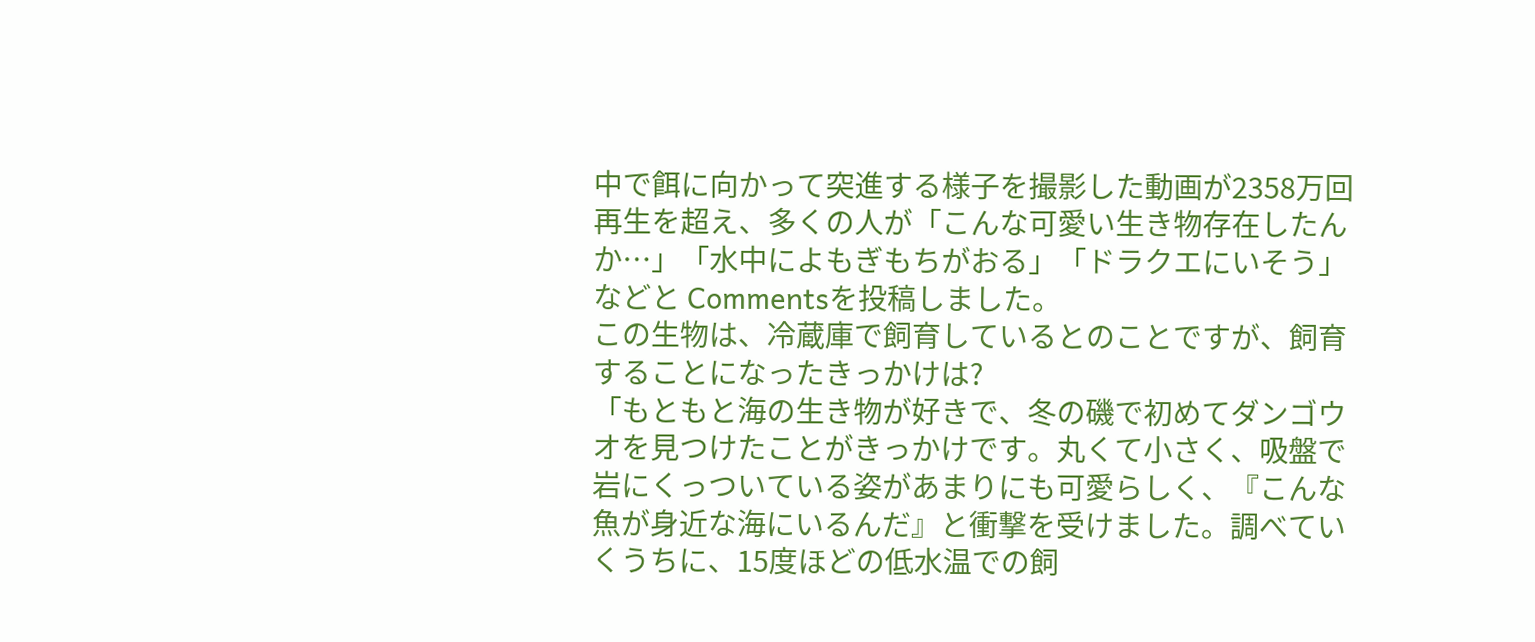中で餌に向かって突進する様子を撮影した動画が2358万回再生を超え、多くの人が「こんな可愛い生き物存在したんか…」「水中によもぎもちがおる」「ドラクエにいそう」などと Commentsを投稿しました。
この生物は、冷蔵庫で飼育しているとのことですが、飼育することになったきっかけは?
「もともと海の生き物が好きで、冬の磯で初めてダンゴウオを見つけたことがきっかけです。丸くて小さく、吸盤で岩にくっついている姿があまりにも可愛らしく、『こんな魚が身近な海にいるんだ』と衝撃を受けました。調べていくうちに、15度ほどの低水温での飼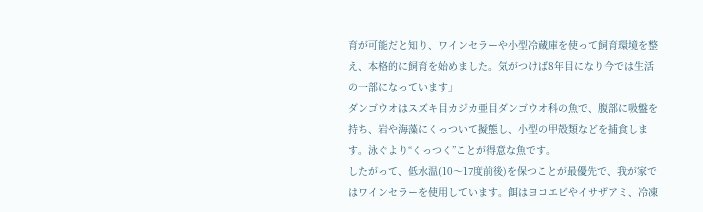育が可能だと知り、ワインセラーや小型冷蔵庫を使って飼育環境を整え、本格的に飼育を始めました。気がつけば8年目になり今では生活の一部になっています」
ダンゴウオはスズキ目カジカ亜目ダンゴウオ科の魚で、腹部に吸盤を持ち、岩や海藻にくっついて擬態し、小型の甲殻類などを捕食します。泳ぐより“くっつく”ことが得意な魚です。
したがって、低水温(10〜17度前後)を保つことが最優先で、我が家ではワインセラーを使用しています。餌はヨコエビやイサザアミ、冷凍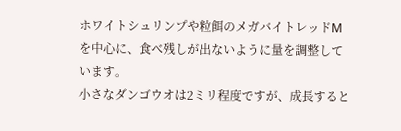ホワイトシュリンプや粒餌のメガバイトレッドMを中心に、食べ残しが出ないように量を調整しています。
小さなダンゴウオは2ミリ程度ですが、成長すると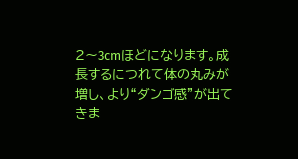2〜3cmほどになります。成長するにつれて体の丸みが増し、より“ダンゴ感”が出てきま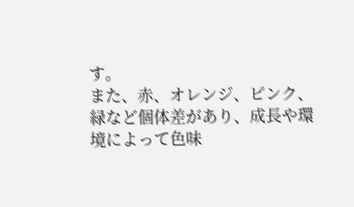す。
また、赤、オレンジ、ピンク、緑など個体差があり、成長や環境によって色味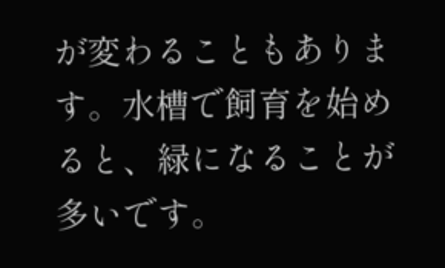が変わることもあります。水槽で飼育を始めると、緑になることが多いです。